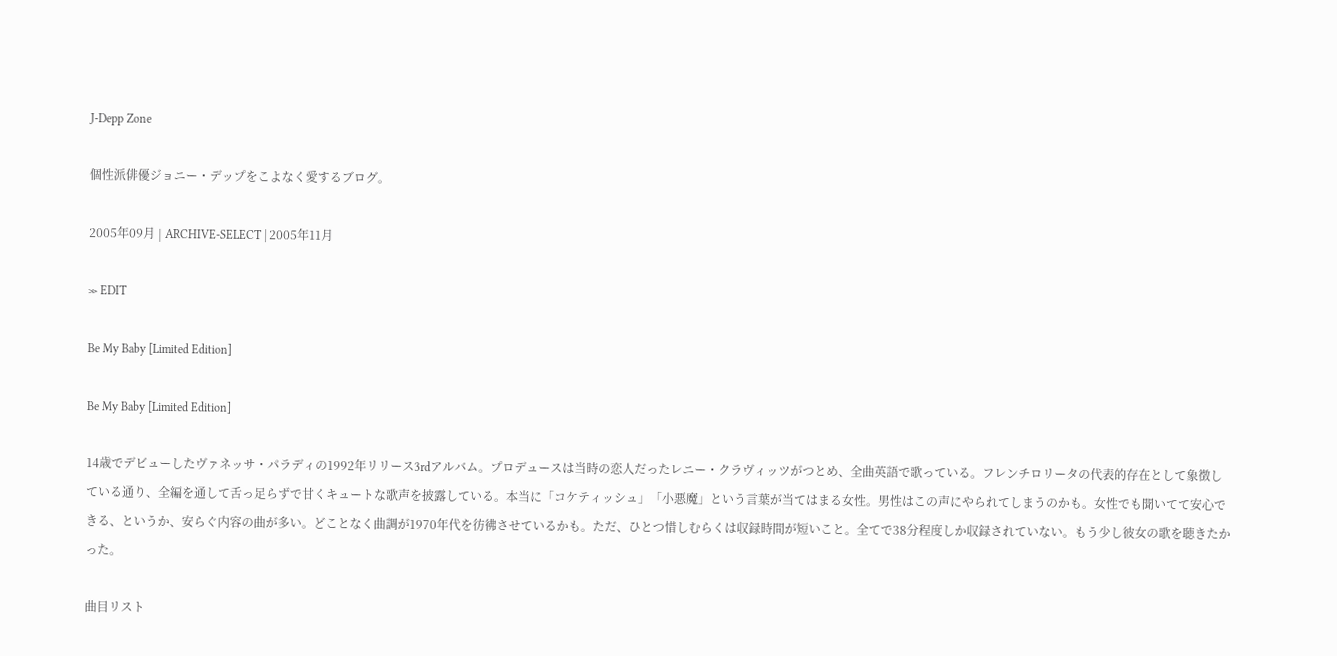J-Depp Zone

個性派俳優ジョニー・デップをこよなく愛するブログ。

2005年09月 | ARCHIVE-SELECT | 2005年11月

≫ EDIT

Be My Baby [Limited Edition]

Be My Baby [Limited Edition]

14歳でデビューしたヴァネッサ・パラディの1992年リリース3rdアルバム。プロデュースは当時の恋人だったレニー・クラヴィッツがつとめ、全曲英語で歌っている。フレンチロリータの代表的存在として象徴している通り、全編を通して舌っ足らずで甘くキュートな歌声を披露している。本当に「コケティッシュ」「小悪魔」という言葉が当てはまる女性。男性はこの声にやられてしまうのかも。女性でも聞いてて安心できる、というか、安らぐ内容の曲が多い。どことなく曲調が1970年代を彷彿させているかも。ただ、ひとつ惜しむらくは収録時間が短いこと。全てで38分程度しか収録されていない。もう少し彼女の歌を聴きたかった。

曲目リスト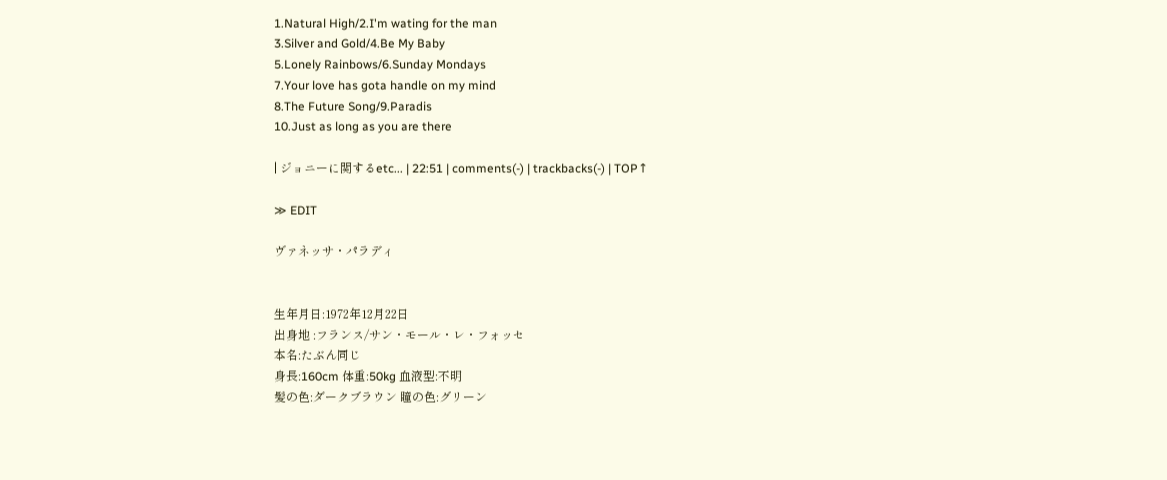1.Natural High/2.I'm wating for the man
3.Silver and Gold/4.Be My Baby
5.Lonely Rainbows/6.Sunday Mondays
7.Your love has gota handle on my mind
8.The Future Song/9.Paradis
10.Just as long as you are there

| ジョニーに関するetc... | 22:51 | comments(-) | trackbacks(-) | TOP↑

≫ EDIT

ヴァネッサ・パラディ


生年月日:1972年12月22日
出身地 :フランス/サン・モール・レ・フォッセ
本名:たぶん同じ
身長:160cm 体重:50kg 血液型:不明
髪の色:ダークブラウン 瞳の色:グリーン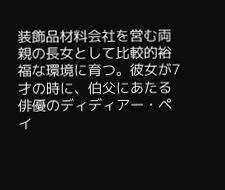装飾品材料会社を営む両親の長女として比較的裕福な環境に育つ。彼女が7才の時に、伯父にあたる俳優のディディアー・ペイ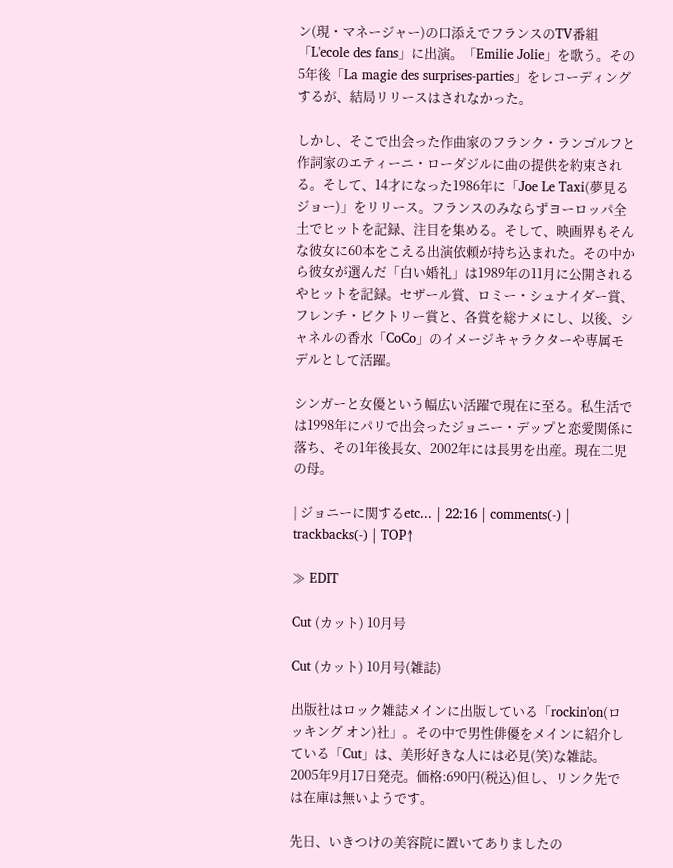ン(現・マネージャー)の口添えでフランスのTV番組「L'ecole des fans」に出演。「Emilie Jolie」を歌う。その5年後「La magie des surprises-parties」をレコーディングするが、結局リリースはされなかった。

しかし、そこで出会った作曲家のフランク・ランゴルフと作詞家のエティーニ・ローダジルに曲の提供を約束される。そして、14才になった1986年に「Joe Le Taxi(夢見るジョー)」をリリース。フランスのみならずヨーロッパ全土でヒットを記録、注目を集める。そして、映画界もそんな彼女に60本をこえる出演依頼が持ち込まれた。その中から彼女が選んだ「白い婚礼」は1989年の11月に公開されるやヒットを記録。セザール賞、ロミー・シュナイダー賞、フレンチ・ビクトリー賞と、各賞を総ナメにし、以後、シャネルの香水「CoCo」のイメージキャラクターや専属モデルとして活躍。

シンガーと女優という幅広い活躍で現在に至る。私生活では1998年にパリで出会ったジョニー・デップと恋愛関係に落ち、その1年後長女、2002年には長男を出産。現在二児の母。

| ジョニーに関するetc... | 22:16 | comments(-) | trackbacks(-) | TOP↑

≫ EDIT

Cut (カット) 10月号

Cut (カット) 10月号(雑誌)

出版社はロック雑誌メインに出版している「rockin'on(ロッキング オン)社」。その中で男性俳優をメインに紹介している「Cut」は、美形好きな人には必見(笑)な雑誌。2005年9月17日発売。価格:690円(税込)但し、リンク先では在庫は無いようです。

先日、いきつけの美容院に置いてありましたの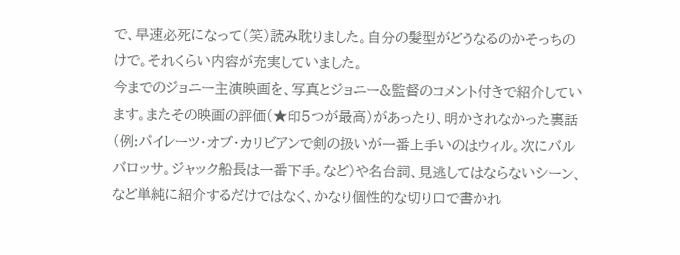で、早速必死になって(笑)読み耽りました。自分の髪型がどうなるのかそっちのけで。それくらい内容が充実していました。
今までのジョニー主演映画を、写真とジョニー&監督のコメント付きで紹介しています。またその映画の評価(★印5つが最高)があったり、明かされなかった裏話(例:パイレーツ・オブ・カリビアンで剣の扱いが一番上手いのはウィル。次にバルバロッサ。ジャック船長は一番下手。など)や名台詞、見逃してはならないシーン、など単純に紹介するだけではなく、かなり個性的な切り口で書かれ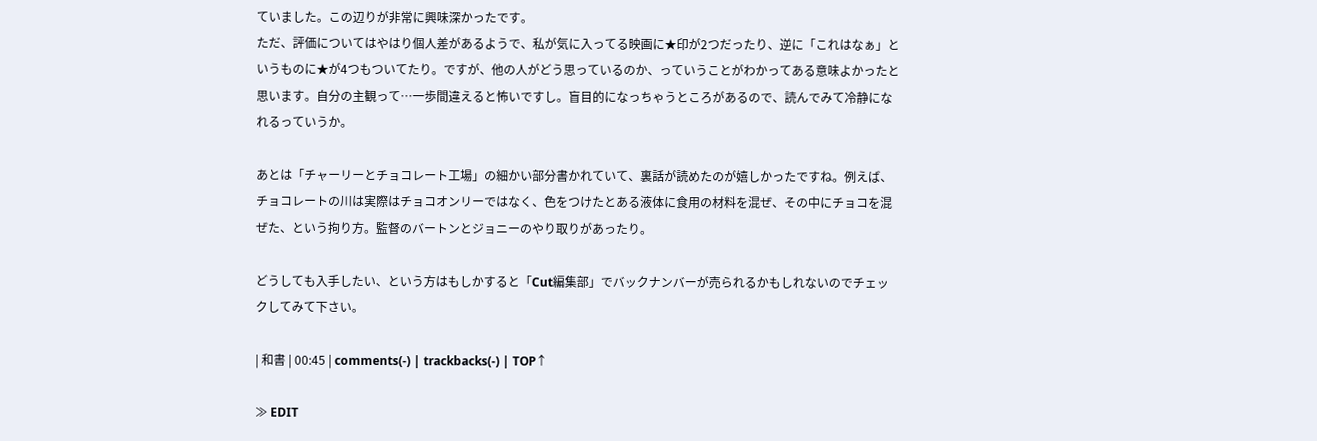ていました。この辺りが非常に興味深かったです。
ただ、評価についてはやはり個人差があるようで、私が気に入ってる映画に★印が2つだったり、逆に「これはなぁ」というものに★が4つもついてたり。ですが、他の人がどう思っているのか、っていうことがわかってある意味よかったと思います。自分の主観って…一歩間違えると怖いですし。盲目的になっちゃうところがあるので、読んでみて冷静になれるっていうか。

あとは「チャーリーとチョコレート工場」の細かい部分書かれていて、裏話が読めたのが嬉しかったですね。例えば、チョコレートの川は実際はチョコオンリーではなく、色をつけたとある液体に食用の材料を混ぜ、その中にチョコを混ぜた、という拘り方。監督のバートンとジョニーのやり取りがあったり。

どうしても入手したい、という方はもしかすると「Cut編集部」でバックナンバーが売られるかもしれないのでチェックしてみて下さい。

| 和書 | 00:45 | comments(-) | trackbacks(-) | TOP↑

≫ EDIT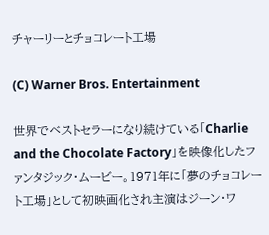チャーリーとチョコレート工場

(C) Warner Bros. Entertainment

世界でベストセラーになり続けている「Charlie and the Chocolate Factory」を映像化したファンタジック・ムービー。1971年に「夢のチョコレート工場」として初映画化され主演はジーン・ワ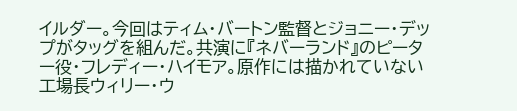イルダー。今回はティム・バートン監督とジョニー・デップがタッグを組んだ。共演に『ネバーランド』のピーター役・フレディー・ハイモア。原作には描かれていない工場長ウィリー・ウ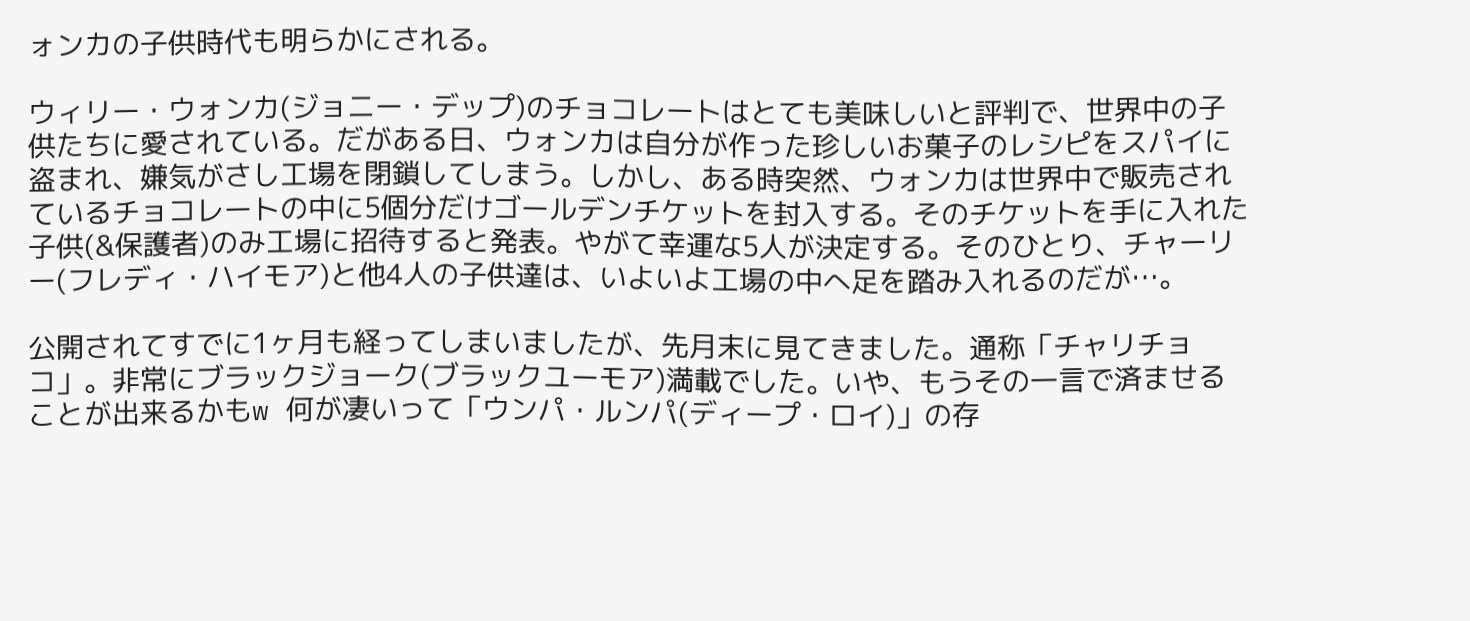ォンカの子供時代も明らかにされる。

ウィリー・ウォンカ(ジョニー・デップ)のチョコレートはとても美味しいと評判で、世界中の子供たちに愛されている。だがある日、ウォンカは自分が作った珍しいお菓子のレシピをスパイに盗まれ、嫌気がさし工場を閉鎖してしまう。しかし、ある時突然、ウォンカは世界中で販売されているチョコレートの中に5個分だけゴールデンチケットを封入する。そのチケットを手に入れた子供(&保護者)のみ工場に招待すると発表。やがて幸運な5人が決定する。そのひとり、チャーリー(フレディ・ハイモア)と他4人の子供達は、いよいよ工場の中へ足を踏み入れるのだが…。

公開されてすでに1ヶ月も経ってしまいましたが、先月末に見てきました。通称「チャリチョコ」。非常にブラックジョーク(ブラックユーモア)満載でした。いや、もうその一言で済ませることが出来るかもw 何が凄いって「ウンパ・ルンパ(ディープ・ロイ)」の存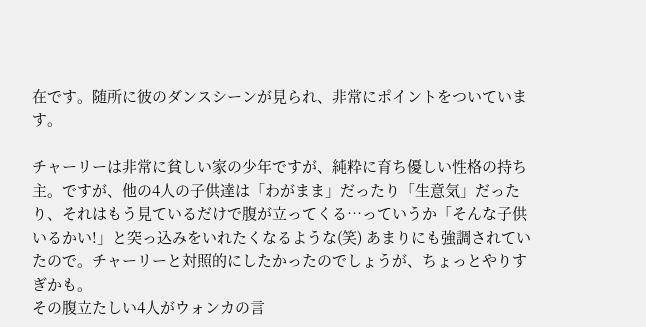在です。随所に彼のダンスシーンが見られ、非常にポイントをついています。

チャーリーは非常に貧しい家の少年ですが、純粋に育ち優しい性格の持ち主。ですが、他の4人の子供達は「わがまま」だったり「生意気」だったり、それはもう見ているだけで腹が立ってくる…っていうか「そんな子供いるかい!」と突っ込みをいれたくなるような(笑) あまりにも強調されていたので。チャーリーと対照的にしたかったのでしょうが、ちょっとやりすぎかも。
その腹立たしい4人がウォンカの言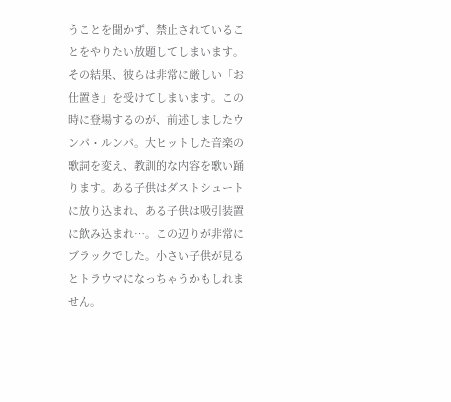うことを聞かず、禁止されていることをやりたい放題してしまいます。その結果、彼らは非常に厳しい「お仕置き」を受けてしまいます。この時に登場するのが、前述しましたウンパ・ルンパ。大ヒットした音楽の歌詞を変え、教訓的な内容を歌い踊ります。ある子供はダストシュートに放り込まれ、ある子供は吸引装置に飲み込まれ…。この辺りが非常にブラックでした。小さい子供が見るとトラウマになっちゃうかもしれません。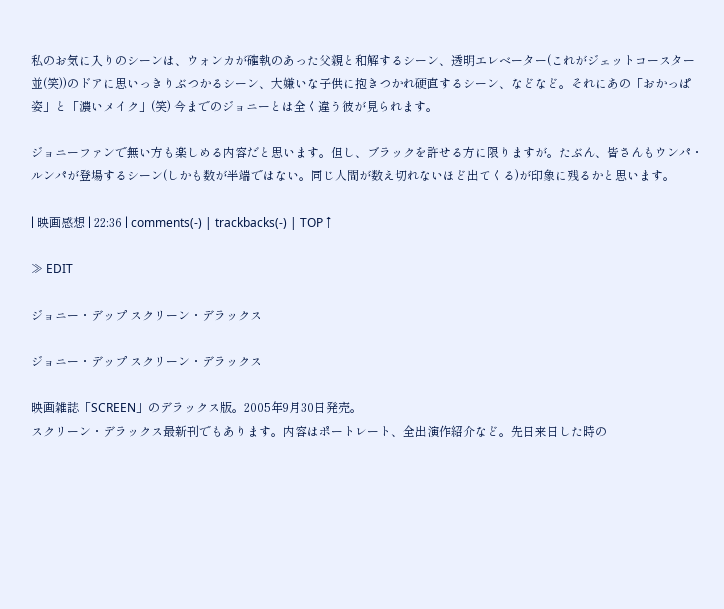私のお気に入りのシーンは、ウォンカが確執のあった父親と和解するシーン、透明エレベーター(これがジェットコースター並(笑))のドアに思いっきりぶつかるシーン、大嫌いな子供に抱きつかれ硬直するシーン、などなど。それにあの「おかっぱ姿」と「濃いメイク」(笑) 今までのジョニーとは全く違う彼が見られます。

ジョニーファンで無い方も楽しめる内容だと思います。但し、ブラックを許せる方に限りますが。たぶん、皆さんもウンパ・ルンパが登場するシーン(しかも数が半端ではない。同じ人間が数え切れないほど出てくる)が印象に残るかと思います。

| 映画感想 | 22:36 | comments(-) | trackbacks(-) | TOP↑

≫ EDIT

ジョニー・デップ スクリーン・デラックス

ジョニー・デップ スクリーン・デラックス

映画雑誌「SCREEN」のデラックス版。2005年9月30日発売。
スクリーン・デラックス最新刊でもあります。内容はポートレート、全出演作紹介など。先日来日した時の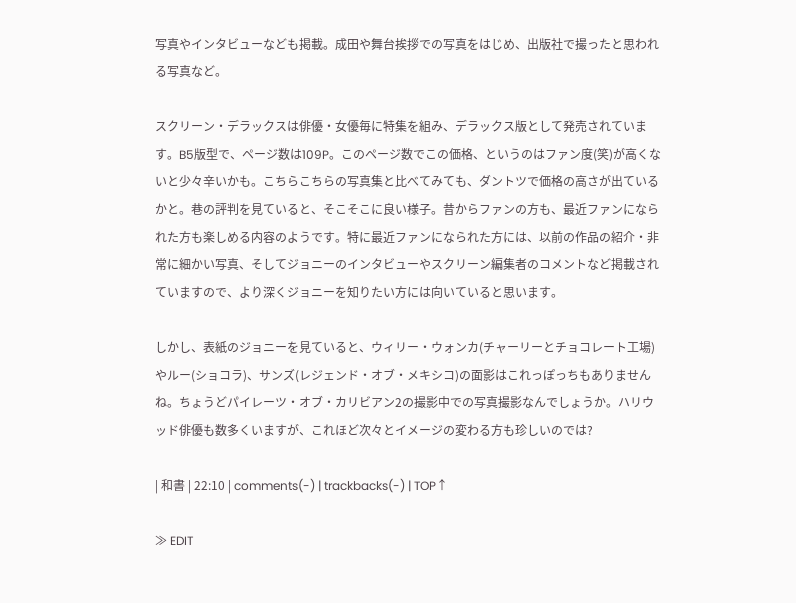写真やインタビューなども掲載。成田や舞台挨拶での写真をはじめ、出版社で撮ったと思われる写真など。

スクリーン・デラックスは俳優・女優毎に特集を組み、デラックス版として発売されています。B5版型で、ページ数は109P。このページ数でこの価格、というのはファン度(笑)が高くないと少々辛いかも。こちらこちらの写真集と比べてみても、ダントツで価格の高さが出ているかと。巷の評判を見ていると、そこそこに良い様子。昔からファンの方も、最近ファンになられた方も楽しめる内容のようです。特に最近ファンになられた方には、以前の作品の紹介・非常に細かい写真、そしてジョニーのインタビューやスクリーン編集者のコメントなど掲載されていますので、より深くジョニーを知りたい方には向いていると思います。

しかし、表紙のジョニーを見ていると、ウィリー・ウォンカ(チャーリーとチョコレート工場)やルー(ショコラ)、サンズ(レジェンド・オブ・メキシコ)の面影はこれっぽっちもありませんね。ちょうどパイレーツ・オブ・カリビアン2の撮影中での写真撮影なんでしょうか。ハリウッド俳優も数多くいますが、これほど次々とイメージの変わる方も珍しいのでは?

| 和書 | 22:10 | comments(-) | trackbacks(-) | TOP↑

≫ EDIT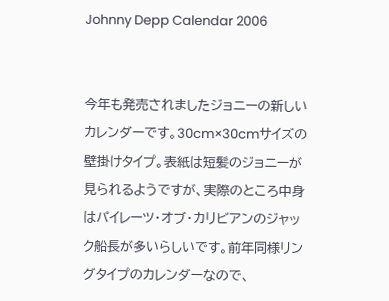Johnny Depp Calendar 2006


今年も発売されましたジョニーの新しいカレンダーです。30cm×30cmサイズの壁掛けタイプ。表紙は短髪のジョニーが見られるようですが、実際のところ中身はパイレーツ・オブ・カリビアンのジャック船長が多いらしいです。前年同様リングタイプのカレンダーなので、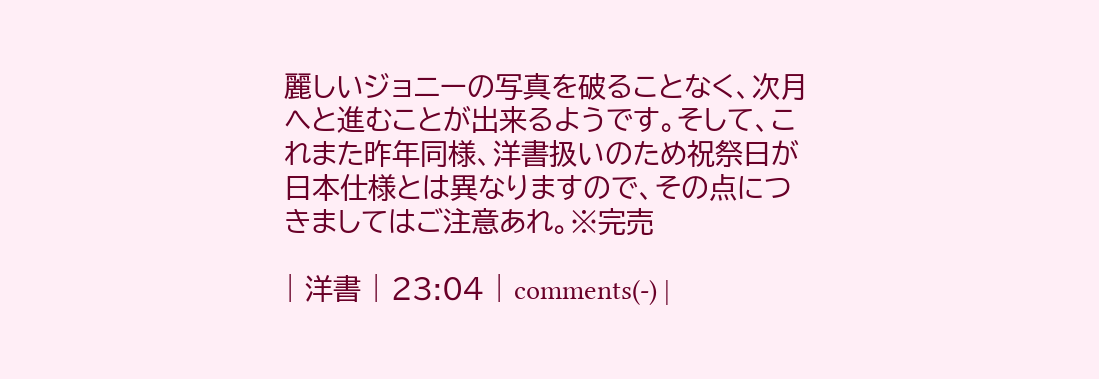麗しいジョニーの写真を破ることなく、次月へと進むことが出来るようです。そして、これまた昨年同様、洋書扱いのため祝祭日が日本仕様とは異なりますので、その点につきましてはご注意あれ。※完売

| 洋書 | 23:04 | comments(-) |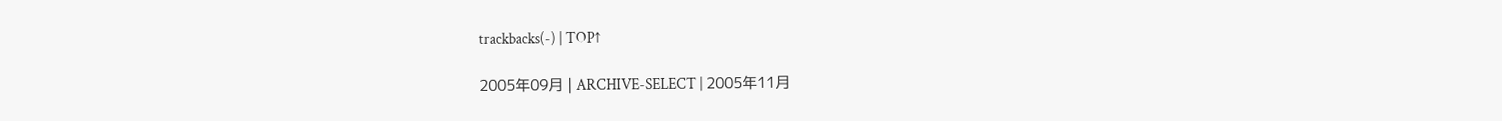trackbacks(-) | TOP↑

2005年09月 | ARCHIVE-SELECT | 2005年11月